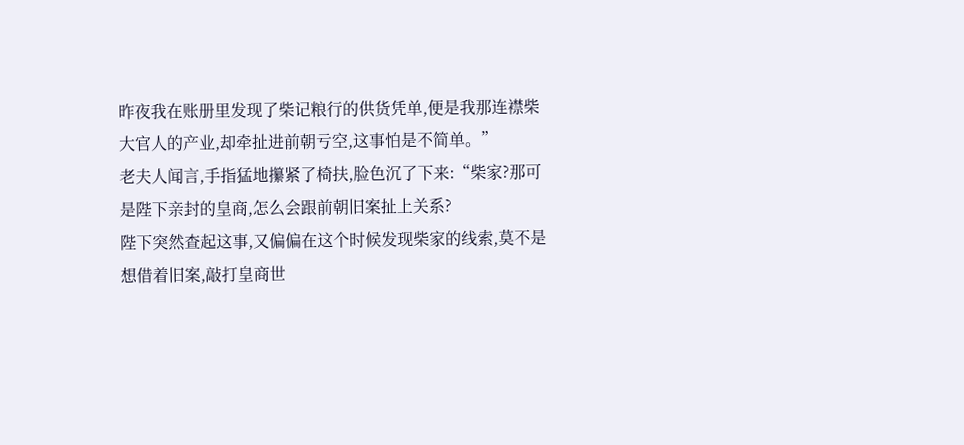昨夜我在账册里发现了柴记粮行的供货凭单,便是我那连襟柴大官人的产业,却牵扯进前朝亏空,这事怕是不简单。”
老夫人闻言,手指猛地攥紧了椅扶,脸色沉了下来:“柴家?那可是陛下亲封的皇商,怎么会跟前朝旧案扯上关系?
陛下突然查起这事,又偏偏在这个时候发现柴家的线索,莫不是想借着旧案,敲打皇商世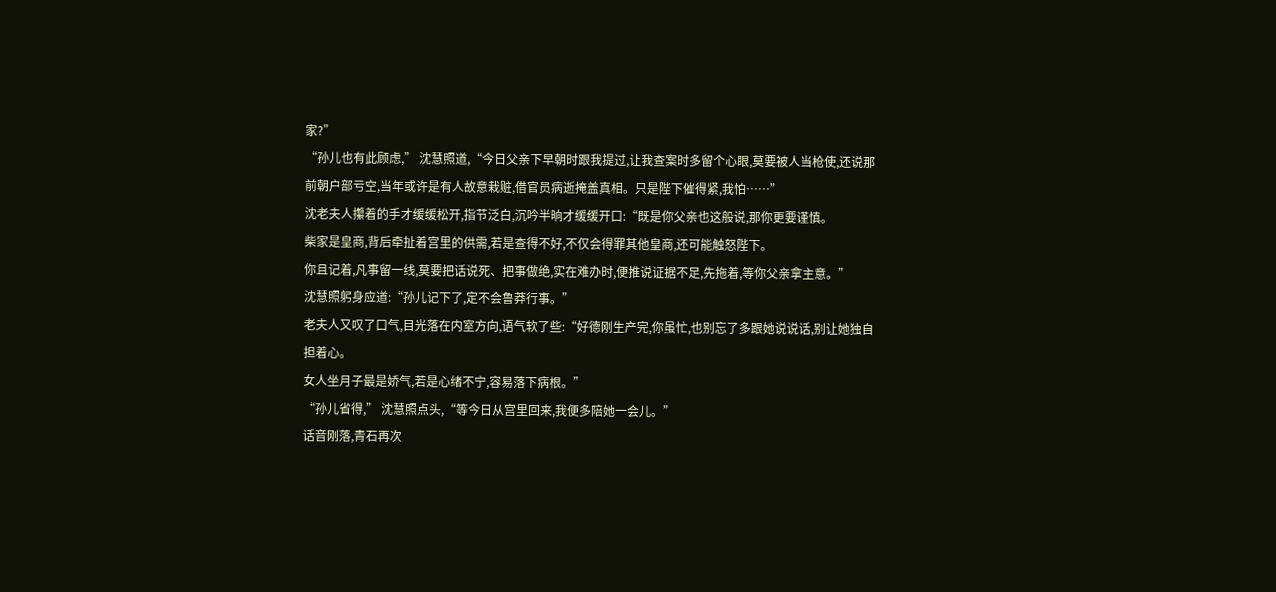家?”
“孙儿也有此顾虑,” 沈慧照道,“今日父亲下早朝时跟我提过,让我查案时多留个心眼,莫要被人当枪使,还说那前朝户部亏空,当年或许是有人故意栽赃,借官员病逝掩盖真相。只是陛下催得紧,我怕……”
沈老夫人攥着的手才缓缓松开,指节泛白,沉吟半晌才缓缓开口:“既是你父亲也这般说,那你更要谨慎。
柴家是皇商,背后牵扯着宫里的供需,若是查得不好,不仅会得罪其他皇商,还可能触怒陛下。
你且记着,凡事留一线,莫要把话说死、把事做绝,实在难办时,便推说证据不足,先拖着,等你父亲拿主意。”
沈慧照躬身应道:“孙儿记下了,定不会鲁莽行事。”
老夫人又叹了口气,目光落在内室方向,语气软了些:“好德刚生产完,你虽忙,也别忘了多跟她说说话,别让她独自担着心。
女人坐月子最是娇气,若是心绪不宁,容易落下病根。”
“孙儿省得,” 沈慧照点头,“等今日从宫里回来,我便多陪她一会儿。”
话音刚落,青石再次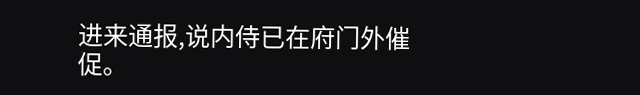进来通报,说内侍已在府门外催促。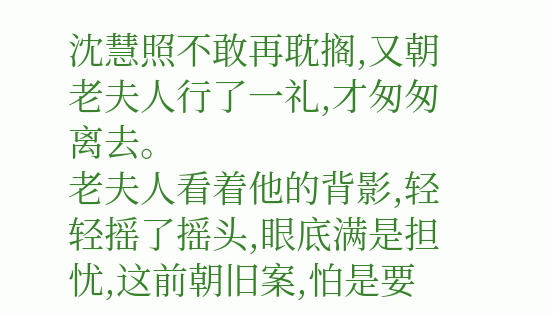沈慧照不敢再耽搁,又朝老夫人行了一礼,才匆匆离去。
老夫人看着他的背影,轻轻摇了摇头,眼底满是担忧,这前朝旧案,怕是要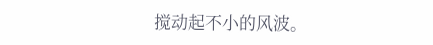搅动起不小的风波。